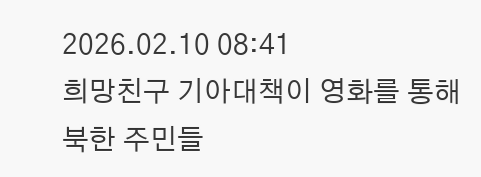2026.02.10 08:41
희망친구 기아대책이 영화를 통해 북한 주민들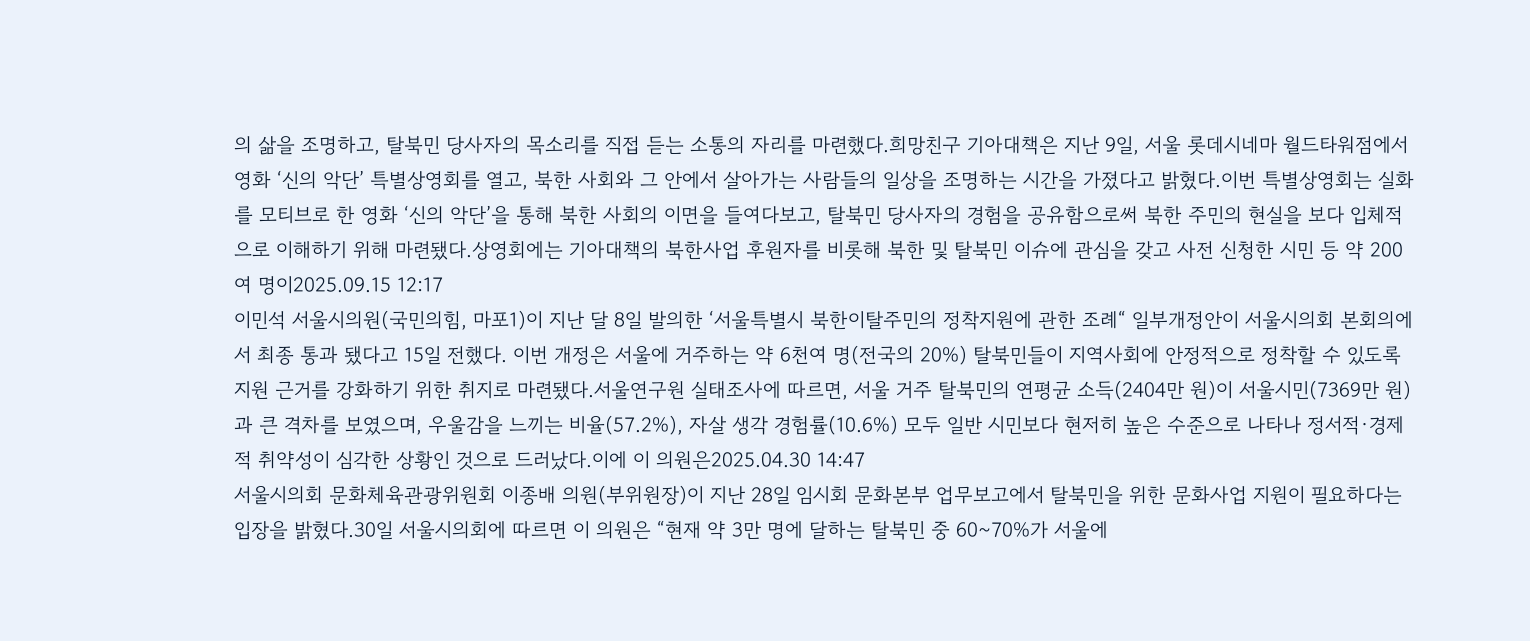의 삶을 조명하고, 탈북민 당사자의 목소리를 직접 듣는 소통의 자리를 마련했다.희망친구 기아대책은 지난 9일, 서울 롯데시네마 월드타워점에서 영화 ‘신의 악단’ 특별상영회를 열고, 북한 사회와 그 안에서 살아가는 사람들의 일상을 조명하는 시간을 가졌다고 밝혔다.이번 특별상영회는 실화를 모티브로 한 영화 ‘신의 악단’을 통해 북한 사회의 이면을 들여다보고, 탈북민 당사자의 경험을 공유함으로써 북한 주민의 현실을 보다 입체적으로 이해하기 위해 마련됐다.상영회에는 기아대책의 북한사업 후원자를 비롯해 북한 및 탈북민 이슈에 관심을 갖고 사전 신청한 시민 등 약 200여 명이2025.09.15 12:17
이민석 서울시의원(국민의힘, 마포1)이 지난 달 8일 발의한 ‘서울특별시 북한이탈주민의 정착지원에 관한 조례“ 일부개정안이 서울시의회 본회의에서 최종 통과 됐다고 15일 전했다. 이번 개정은 서울에 거주하는 약 6천여 명(전국의 20%) 탈북민들이 지역사회에 안정적으로 정착할 수 있도록 지원 근거를 강화하기 위한 취지로 마련됐다.서울연구원 실태조사에 따르면, 서울 거주 탈북민의 연평균 소득(2404만 원)이 서울시민(7369만 원)과 큰 격차를 보였으며, 우울감을 느끼는 비율(57.2%), 자살 생각 경험률(10.6%) 모두 일반 시민보다 현저히 높은 수준으로 나타나 정서적·경제적 취약성이 심각한 상황인 것으로 드러났다.이에 이 의원은2025.04.30 14:47
서울시의회 문화체육관광위원회 이종배 의원(부위원장)이 지난 28일 임시회 문화본부 업무보고에서 탈북민을 위한 문화사업 지원이 필요하다는 입장을 밝혔다.30일 서울시의회에 따르면 이 의원은 “현재 약 3만 명에 달하는 탈북민 중 60~70%가 서울에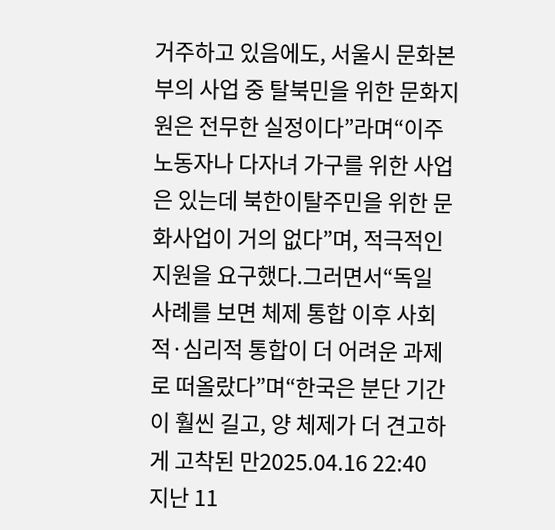거주하고 있음에도, 서울시 문화본부의 사업 중 탈북민을 위한 문화지원은 전무한 실정이다”라며“이주노동자나 다자녀 가구를 위한 사업은 있는데 북한이탈주민을 위한 문화사업이 거의 없다”며, 적극적인 지원을 요구했다.그러면서“독일 사례를 보면 체제 통합 이후 사회적·심리적 통합이 더 어려운 과제로 떠올랐다”며“한국은 분단 기간이 훨씬 길고, 양 체제가 더 견고하게 고착된 만2025.04.16 22:40
지난 11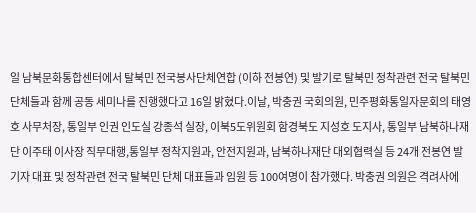일 남북문화통합센터에서 탈북민 전국봉사단체연합 (이하 전봉연) 및 발기로 탈북민 정착관련 전국 탈북민 단체들과 함께 공동 세미나를 진행했다고 16일 밝혔다.이날, 박충권 국회의원, 민주평화통일자문회의 태영호 사무처장, 통일부 인권 인도실 강종석 실장, 이북5도위원회 함경북도 지성호 도지사, 통일부 남북하나재단 이주태 이사장 직무대행,통일부 정착지원과, 안전지원과, 남북하나재단 대외협력실 등 24개 전봉연 발기자 대표 및 정착관련 전국 탈북민 단체 대표들과 임원 등 100여명이 참가했다. 박충권 의원은 격려사에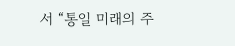서 “통일 미래의 주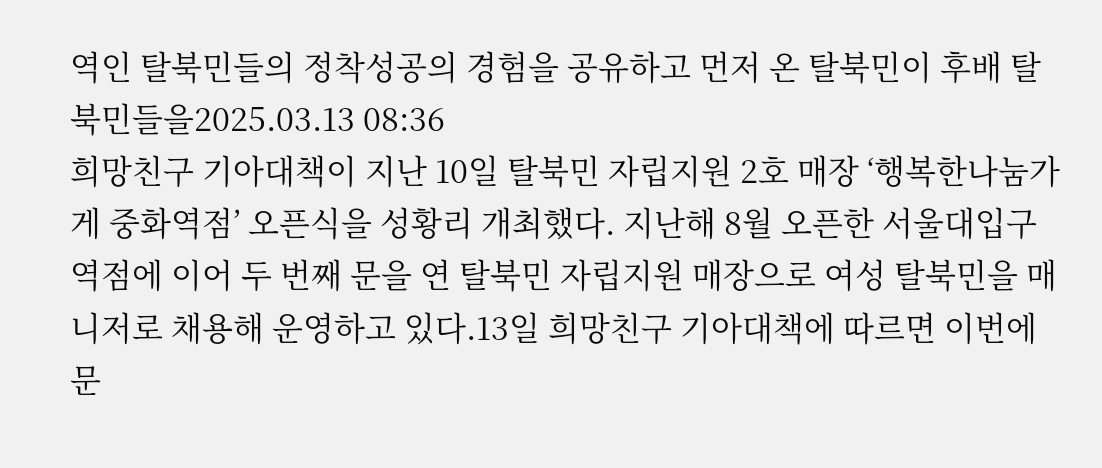역인 탈북민들의 정착성공의 경험을 공유하고 먼저 온 탈북민이 후배 탈북민들을2025.03.13 08:36
희망친구 기아대책이 지난 10일 탈북민 자립지원 2호 매장 ‘행복한나눔가게 중화역점’ 오픈식을 성황리 개최했다. 지난해 8월 오픈한 서울대입구역점에 이어 두 번째 문을 연 탈북민 자립지원 매장으로 여성 탈북민을 매니저로 채용해 운영하고 있다.13일 희망친구 기아대책에 따르면 이번에 문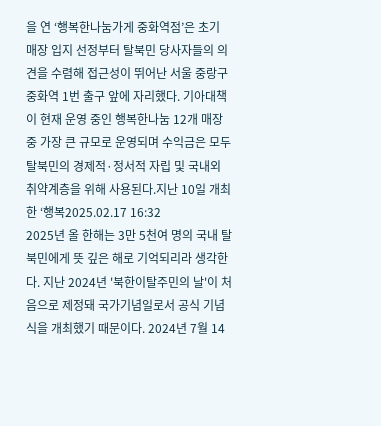을 연 ‘행복한나눔가게 중화역점’은 초기 매장 입지 선정부터 탈북민 당사자들의 의견을 수렴해 접근성이 뛰어난 서울 중랑구 중화역 1번 출구 앞에 자리했다. 기아대책이 현재 운영 중인 행복한나눔 12개 매장 중 가장 큰 규모로 운영되며 수익금은 모두 탈북민의 경제적·정서적 자립 및 국내외 취약계층을 위해 사용된다.지난 10일 개최한 ‘행복2025.02.17 16:32
2025년 올 한해는 3만 5천여 명의 국내 탈북민에게 뜻 깊은 해로 기억되리라 생각한다. 지난 2024년 '북한이탈주민의 날'이 처음으로 제정돼 국가기념일로서 공식 기념식을 개최했기 때문이다. 2024년 7월 14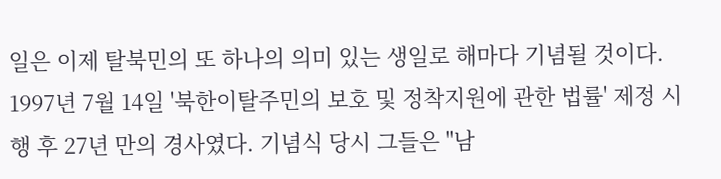일은 이제 탈북민의 또 하나의 의미 있는 생일로 해마다 기념될 것이다. 1997년 7월 14일 '북한이탈주민의 보호 및 정착지원에 관한 법률' 제정 시행 후 27년 만의 경사였다. 기념식 당시 그들은 "남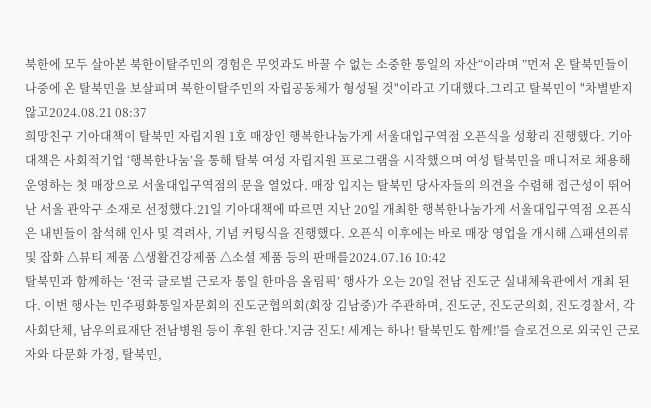북한에 모두 살아본 북한이탈주민의 경험은 무엇과도 바꿀 수 없는 소중한 통일의 자산“이라며 ”먼저 온 탈북민들이 나중에 온 탈북민을 보살피며 북한이탈주민의 자립공동체가 형성될 것"이라고 기대했다.그리고 탈북민이 "차별받지 않고2024.08.21 08:37
희망친구 기아대책이 탈북민 자립지원 1호 매장인 행복한나눔가게 서울대입구역점 오픈식을 성황리 진행했다. 기아대책은 사회적기업 ‘행복한나눔’을 통해 탈북 여성 자립지원 프로그램을 시작했으며 여성 탈북민을 매니저로 채용해 운영하는 첫 매장으로 서울대입구역점의 문을 열었다. 매장 입지는 탈북민 당사자들의 의견을 수렴해 접근성이 뛰어난 서울 관악구 소재로 선정했다.21일 기아대책에 따르면 지난 20일 개최한 행복한나눔가게 서울대입구역점 오픈식은 내빈들이 참석해 인사 및 격려사, 기념 커팅식을 진행했다. 오픈식 이후에는 바로 매장 영업을 개시해 △패션의류 및 잡화 △뷰티 제품 △생활건강제품 △소셜 제품 등의 판매를2024.07.16 10:42
탈북민과 함께하는 ‘전국 글로벌 근로자 통일 한마음 올림픽’ 행사가 오는 20일 전남 진도군 실내체육관에서 개최 된다. 이번 행사는 민주평화통일자문회의 진도군협의회(회장 김남중)가 주관하며, 진도군, 진도군의회, 진도경찰서, 각 사회단체, 남우의료재단 전남병원 등이 후원 한다.'지금 진도! 세계는 하나! 탈북민도 함께!'를 슬로건으로 외국인 근로자와 다문화 가정, 탈북민,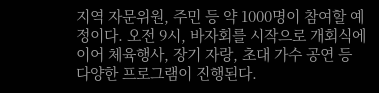지역 자문위원, 주민 등 약 1000명이 참여할 예정이다. 오전 9시, 바자회를 시작으로 개회식에 이어 체육행사, 장기 자랑, 초대 가수 공연 등 다양한 프로그램이 진행된다.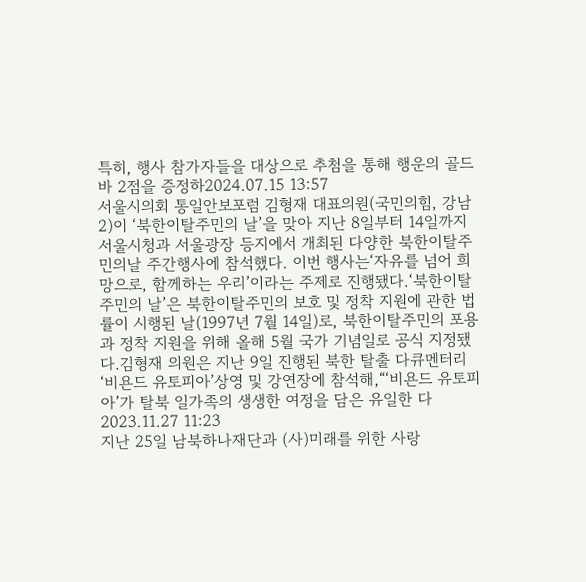특히, 행사 참가자들을 대상으로 추첨을 통해 행운의 골드바 2점을 증정하2024.07.15 13:57
서울시의회 통일안보포럼 김형재 대표의원(국민의힘, 강남2)이 ‘북한이탈주민의 날’을 맞아 지난 8일부터 14일까지 서울시청과 서울광장 등지에서 개최된 다양한 북한이탈주민의날 주간행사에 참석했다. 이번 행사는‘자유를 넘어 희망으로, 함께하는 우리’이라는 주제로 진행됐다.‘북한이탈주민의 날’은 북한이탈주민의 보호 및 정착 지원에 관한 법률이 시행된 날(1997년 7월 14일)로, 북한이탈주민의 포용과 정착 지원을 위해 올해 5월 국가 기념일로 공식 지정됐다.김형재 의원은 지난 9일 진행된 북한 탈출 다큐멘터리 ‘비욘드 유토피아’상영 및 강연장에 참석해,“‘비욘드 유토피아’가 탈북 일가족의 생생한 여정을 담은 유일한 다2023.11.27 11:23
지난 25일 남북하나재단과 (사)미래를 위한 사랑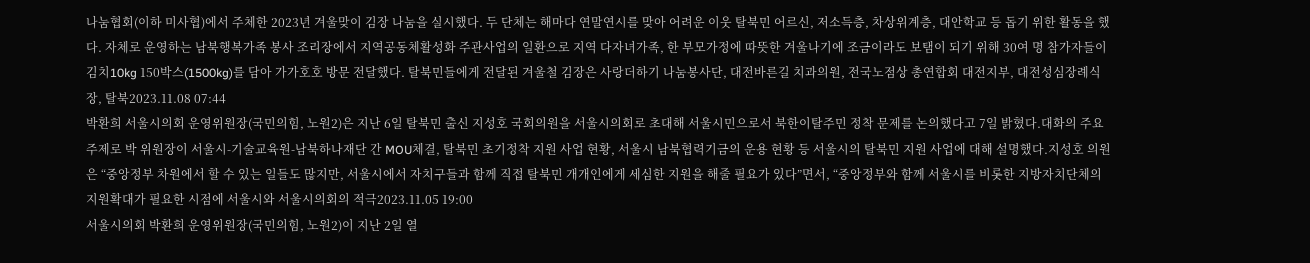나눔협회(이하 미사협)에서 주체한 2023년 겨울맞이 김장 나눔을 실시했다. 두 단체는 해마다 연말연시를 맞아 어려운 이웃 탈북민 어르신, 저소득층, 차상위계층, 대안학교 등 돕기 위한 활동을 했다. 자체로 운영하는 남북행복가족 봉사 조리장에서 지역공동체활성화 주관사업의 일환으로 지역 다자녀가족, 한 부모가정에 따뜻한 겨울나기에 조금이라도 보탬이 되기 위해 30여 명 참가자들이 김치10kg 150박스(1500kg)를 담아 가가호호 방문 전달했다. 탈북민들에게 전달된 겨울철 김장은 사랑더하기 나눔봉사단, 대전바른길 치과의원, 전국노점상 총연합회 대전지부, 대전성심장례식장, 탈북2023.11.08 07:44
박환희 서울시의회 운영위원장(국민의힘, 노원2)은 지난 6일 탈북민 출신 지성호 국회의원을 서울시의회로 초대해 서울시민으로서 북한이탈주민 정착 문제를 논의했다고 7일 밝혔다.대화의 주요 주제로 박 위원장이 서울시-기술교육원-남북하나재단 간 MOU체결, 탈북민 초기정착 지원 사업 현황, 서울시 남북협력기금의 운용 현황 등 서울시의 탈북민 지원 사업에 대해 설명했다.지성호 의원은 “중앙정부 차원에서 할 수 있는 일들도 많지만, 서울시에서 자치구들과 함께 직접 탈북민 개개인에게 세심한 지원을 해줄 필요가 있다”면서, “중앙정부와 함께 서울시를 비롯한 지방자치단체의 지원확대가 필요한 시점에 서울시와 서울시의회의 적극2023.11.05 19:00
서울시의회 박환희 운영위원장(국민의힘, 노원2)이 지난 2일 열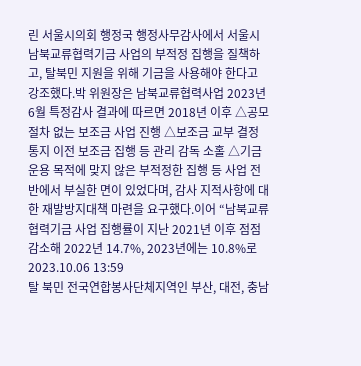린 서울시의회 행정국 행정사무감사에서 서울시 남북교류협력기금 사업의 부적정 집행을 질책하고, 탈북민 지원을 위해 기금을 사용해야 한다고 강조했다.박 위원장은 남북교류협력사업 2023년 6월 특정감사 결과에 따르면 2018년 이후 △공모절차 없는 보조금 사업 진행 △보조금 교부 결정 통지 이전 보조금 집행 등 관리 감독 소홀 △기금 운용 목적에 맞지 않은 부적정한 집행 등 사업 전반에서 부실한 면이 있었다며, 감사 지적사항에 대한 재발방지대책 마련을 요구했다.이어 “남북교류협력기금 사업 집행률이 지난 2021년 이후 점점 감소해 2022년 14.7%, 2023년에는 10.8%로2023.10.06 13:59
탈 북민 전국연합봉사단체지역인 부산, 대전, 충남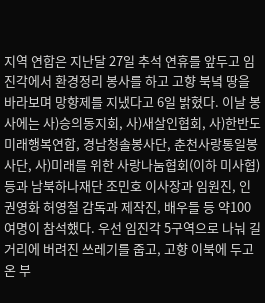지역 연합은 지난달 27일 추석 연휴를 앞두고 임진각에서 환경정리 봉사를 하고 고향 북녘 땅을 바라보며 망향제를 지냈다고 6일 밝혔다. 이날 봉사에는 사)승의동지회, 사)새살인협회, 사)한반도미래행복연합, 경남청솔봉사단, 춘천사랑통일봉사단, 사)미래를 위한 사랑나눔협회(이하 미사협) 등과 남북하나재단 조민호 이사장과 임원진, 인권영화 허영철 감독과 제작진, 배우들 등 약100여명이 참석했다. 우선 임진각 5구역으로 나눠 길거리에 버려진 쓰레기를 줍고, 고향 이북에 두고 온 부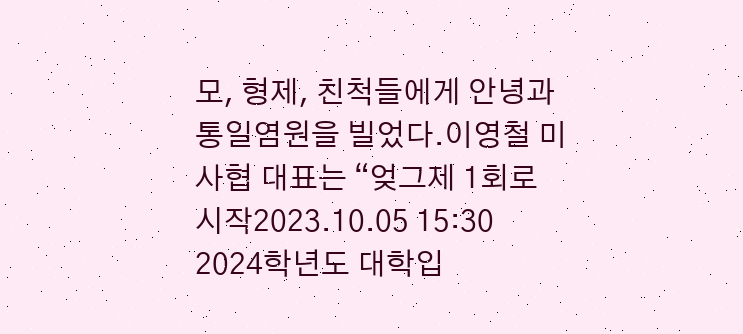모, 형제, 친척들에게 안녕과 통일염원을 빌었다.이영철 미사협 대표는 “엊그제 1회로 시작2023.10.05 15:30
2024학년도 대학입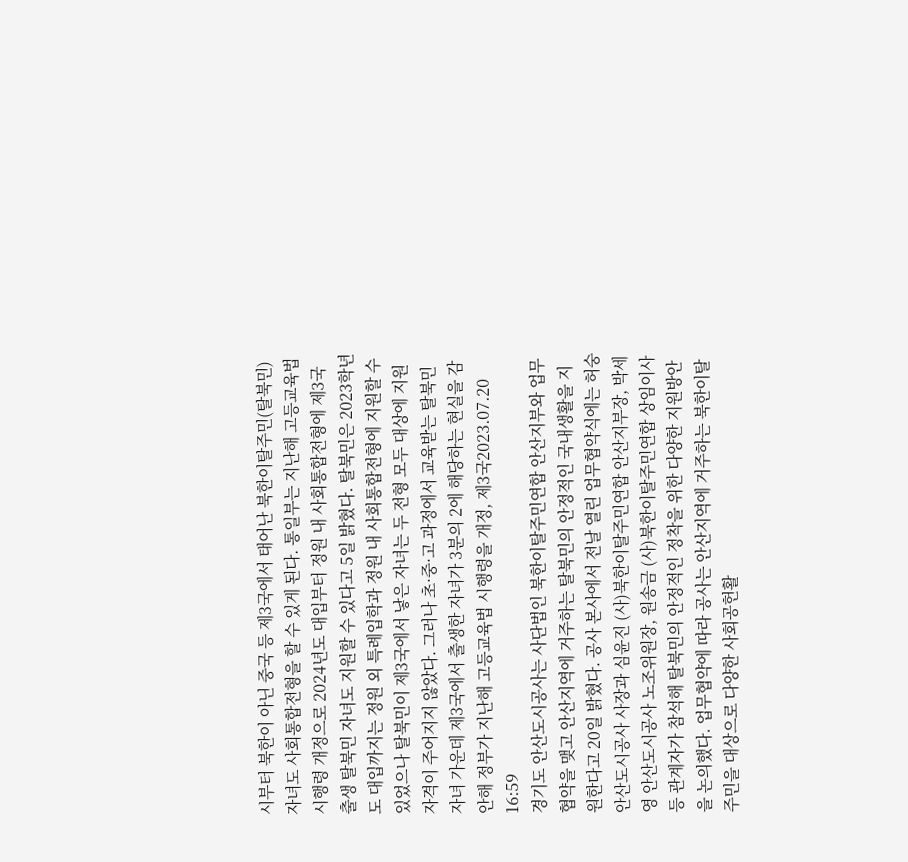시부터 북한이 아닌 중국 등 제3국에서 태어난 북한이탈주민(탈북민) 자녀도 사회통합전형을 할 수 있게 된다. 통일부는 지난해 고등교육법 시행령 개정으로 2024년도 대입부터 정원 내 사회통합전형에 제3국 출생 탈북민 자녀도 지원할 수 있다고 5일 밝혔다. 탈북민은 2023학년도 대입까지는 정원 외 특례입학과 정원 내 사회통합전형에 지원할 수 있었으나 탈북민이 제3국에서 낳은 자녀는 두 전형 모두 대상에 지원자격이 주어지지 않았다. 그러나 초·중·고 과정에서 교육받는 탈북민 자녀 가운데 제3국에서 출생한 자녀가 3분의 2에 해당하는 현실을 감안해 정부가 지난해 고등교육법 시행령을 개정, 제3국2023.07.20 16:59
경기도 안산도시공사는 사단법인 북한이탈주민연합 안산지부와 업무협약을 맺고 안산지역에 거주하는 탈북민의 안정적인 국내생활을 지원한다고 20일 밝혔다. 공사 본사에서 전날 열린 업무협약식에는 허숭 안산도시공사 사장과 심윤진 (사)북한이탈주민연합 안산지부장, 박세영 안산도시공사 노조위원장, 원송금 (사)북한이탈주민연합 상임이사 등 관계자가 참석해 탈북민의 안정적인 정착을 위한 다양한 지원방안을 논의했다. 업무협약에 따라 공사는 안산지역에 거주하는 북한이탈주민을 대상으로 다양한 사회공헌활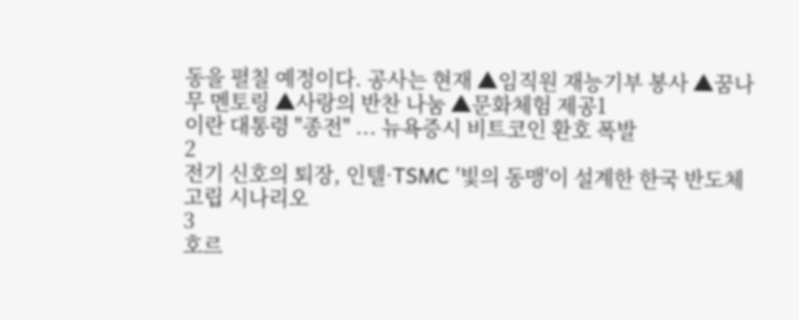동을 펼칠 예정이다. 공사는 현재 ▲임직원 재능기부 봉사 ▲꿈나무 멘토링 ▲사랑의 반찬 나눔 ▲문화체험 제공1
이란 대통령 "종전" ... 뉴욕증시 비트코인 환호 폭발
2
전기 신호의 퇴장, 인텔·TSMC '빛의 동맹'이 설계한 한국 반도체 고립 시나리오
3
호르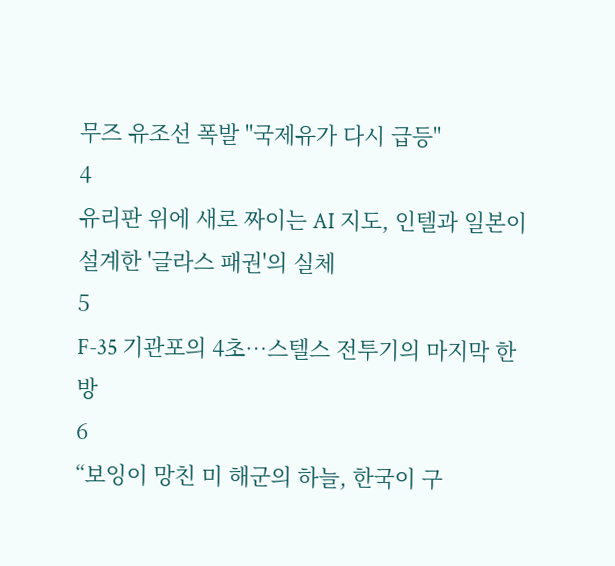무즈 유조선 폭발 "국제유가 다시 급등"
4
유리판 위에 새로 짜이는 AI 지도, 인텔과 일본이 설계한 '글라스 패권'의 실체
5
F-35 기관포의 4초…스텔스 전투기의 마지막 한 방
6
“보잉이 망친 미 해군의 하늘, 한국이 구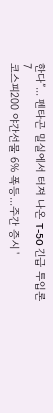한다”... 펜타곤 밀실에서 터져 나온 T-50 긴급 투입론
7
코스피200 야간선물 6% 폭등...주간 증시 '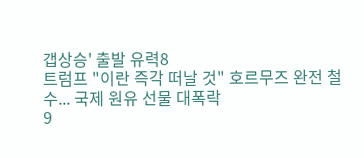갭상승' 출발 유력8
트럼프 "이란 즉각 떠날 것" 호르무즈 완전 철수... 국제 원유 선물 대폭락
9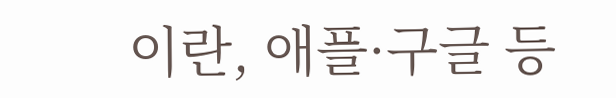이란, 애플·구글 등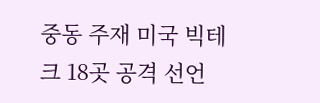중동 주재 미국 빅테크 18곳 공격 선언